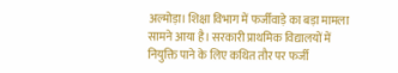अल्मोड़ा। शिक्षा विभाग में फर्जीवाड़े का बड़ा मामला सामने आया है। सरकारी प्राथमिक विद्यालयों में नियुक्ति पाने के लिए कथित तौर पर फर्जी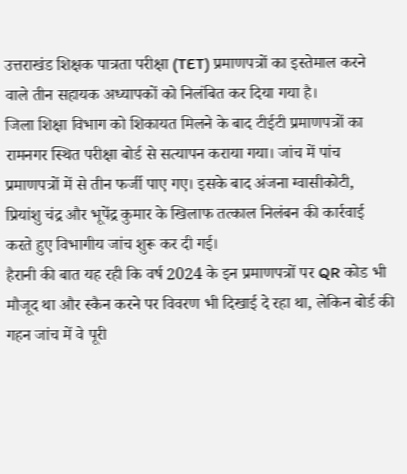उत्तराखंड शिक्षक पात्रता परीक्षा (TET) प्रमाणपत्रों का इस्तेमाल करने वाले तीन सहायक अध्यापकों को निलंबित कर दिया गया है।
जिला शिक्षा विभाग को शिकायत मिलने के बाद टीईटी प्रमाणपत्रों का रामनगर स्थित परीक्षा बोर्ड से सत्यापन कराया गया। जांच में पांच प्रमाणपत्रों में से तीन फर्जी पाए गए। इसके बाद अंजना ग्वासीकोटी, प्रियांशु चंद्र और भूपेंद्र कुमार के खिलाफ तत्काल निलंबन की कार्रवाई करते हुए विभागीय जांच शुरू कर दी गई।
हैरानी की बात यह रही कि वर्ष 2024 के इन प्रमाणपत्रों पर QR कोड भी मौजूद था और स्कैन करने पर विवरण भी दिखाई दे रहा था, लेकिन बोर्ड की गहन जांच में वे पूरी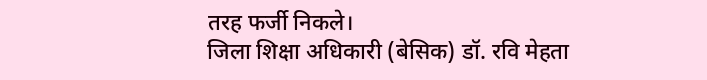तरह फर्जी निकले।
जिला शिक्षा अधिकारी (बेसिक) डॉ. रवि मेहता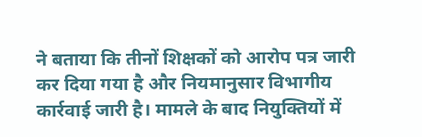ने बताया कि तीनों शिक्षकों को आरोप पत्र जारी कर दिया गया है और नियमानुसार विभागीय कार्रवाई जारी है। मामले के बाद नियुक्तियों में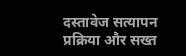दस्तावेज सत्यापन प्रक्रिया और सख्त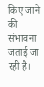किए जाने की संभावना जताई जा रही है।